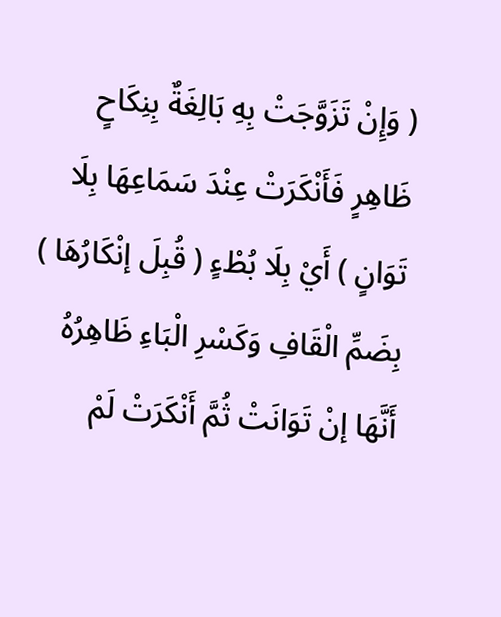( وَإِنْ تَزَوَّجَتْ بِهِ بَالِغَةٌ بِنِكَاحٍ ظَاهِرٍ فَأَنْكَرَتْ عِنْدَ سَمَاعِهَا بِلَا تَوَانٍ ) أَيْ بِلَا بُطْءٍ ( قُبِلَ إنْكَارُهَا ) بِضَمِّ الْقَافِ وَكَسْرِ الْبَاءِ ظَاهِرُهُ أَنَّهَا إنْ تَوَانَتْ ثُمَّ أَنْكَرَتْ لَمْ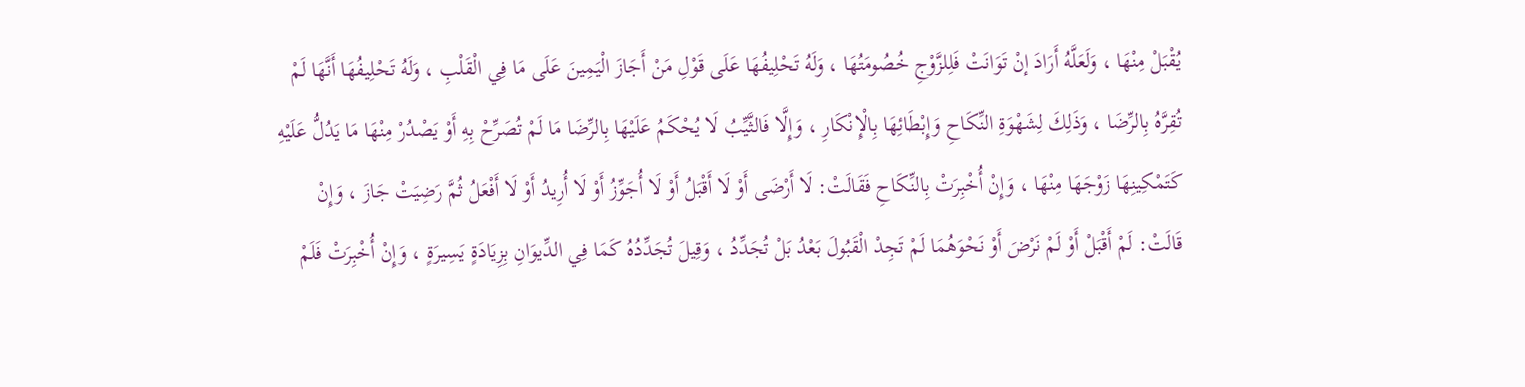يُقْبَلْ مِنْهَا ، وَلَعَلَّهُ أَرَادَ إنْ تَوَانَتْ فَلِلزَّوْجِ خُصُومَتُهَا ، وَلَهُ تَحْلِيفُهَا عَلَى قَوْلِ مَنْ أَجَازَ الْيَمِينَ عَلَى مَا فِي الْقَلْبِ ، وَلَهُ تَحْلِيفُهَا أَنَّهَا لَمْ تُقِرَّهُ بِالرِّضَا ، وَذَلِكَ لِشَهْوَةِ النِّكَاحِ وَإِبْطَائِهَا بِالْإِنْكَارِ ، وَإِلَّا فَالثَّيِّبُ لَا يُحْكَمُ عَلَيْهَا بِالرِّضَا مَا لَمْ تُصَرِّحْ بِهِ أَوْ يَصْدُرْ مِنْهَا مَا يَدُلُّ عَلَيْهِ كَتَمْكِينِهَا زَوْجَهَا مِنْهَا ، وَإِنْ أُخْبِرَتْ بِالنِّكَاحِ فَقَالَتْ: لَا أَرْضَى أَوْ لَا أَقْبَلُ أَوْ لَا أُجَوِّزُ أَوْ لَا أُرِيدُ أَوْ لَا أَفْعَلُ ثُمَّ رَضِيَتْ جَازَ ، وَإِنْ قَالَتْ: لَمْ أَقْبَلْ أَوْ لَمْ نَرْضَ أَوْ نَحْوَهُمَا لَمْ تَجِدْ الْقَبُولَ بَعْدُ بَلْ تُجَدِّدُ ، وَقِيلَ تُجَدِّدُهُ كَمَا فِي الدِّيوَانِ بِزِيَادَةٍ يَسِيرَةٍ ، وَإِنْ أُخْبِرَتْ فَلَمْ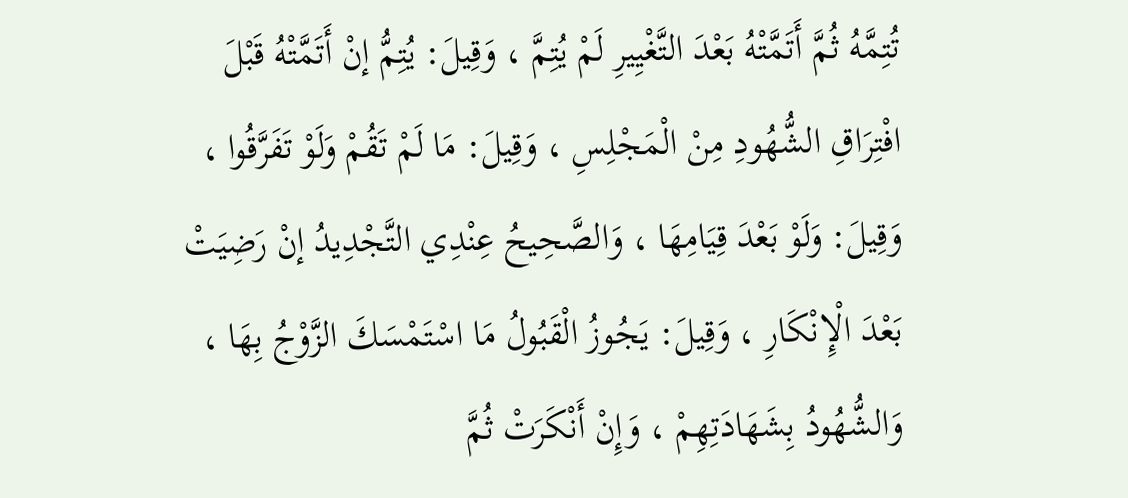تُتِمَّهُ ثُمَّ أَتَمَّتْهُ بَعْدَ التَّغْيِيرِ لَمْ يُتِمَّ ، وَقِيلَ: يُتِمُّ إنْ أَتَمَّتْهُ قَبْلَ افْتِرَاقِ الشُّهُودِ مِنْ الْمَجْلِسِ ، وَقِيلَ: مَا لَمْ تَقُمْ وَلَوْ تَفَرَّقُوا ، وَقِيلَ: وَلَوْ بَعْدَ قِيَامِهَا ، وَالصَّحِيحُ عِنْدِي التَّجْدِيدُ إنْ رَضِيَتْ بَعْدَ الْإِنْكَارِ ، وَقِيلَ: يَجُوزُ الْقَبُولُ مَا اسْتَمْسَكَ الزَّوْجُ بِهَا ، وَالشُّهُودُ بِشَهَادَتِهِمْ ، وَإِنْ أَنْكَرَتْ ثُمَّ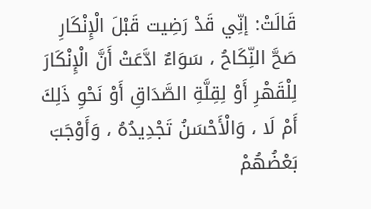قَالَتْ: إنِّي قَدْ رَضِيت قَبْلَ الْإِنْكَارِ صَحَّ النِّكَاحُ ، سَوَاءٌ ادَّعَتْ أَنَّ الْإِنْكَارَ لِلْقَهْرِ أَوْ لِقِلَّةِ الصَّدَاقِ أَوْ نَحْوِ ذَلِكَ أَمْ لَا ، وَالْأَحْسَنُ تَجْدِيدُهُ ، وَأَوْجَبَ بَعْضُهُمْ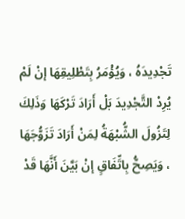تَجْدِيدَهُ ، وَيُؤْمَرُ بِتَطْلِيقِهَا إنْ لَمْ يُرِدْ التَّجْدِيدَ بَلْ أَرَادَ تَرْكَهَا وَذَلِكَ لِتَزُولَ الشُّبْهَةُ لِمَنْ أَرَادَ تَزَوُّجَهَا ، وَيَصِحُّ بِاتِّفَاقٍ إنْ بَيَّنَ أَنَّهَا قَدْ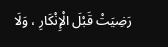رَضِيَتْ قَبْلَ الْإِنْكَارِ ، وَلَا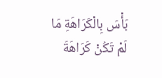بَأْسَ بِالْكَرَاهَةِ مَا لَمْ تَكُنْ كَرَاهَةَ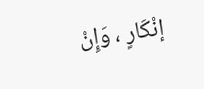إنْكَارٍ ، وَإِنْ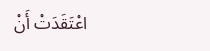اعْتَقَدَتْ أَنْ